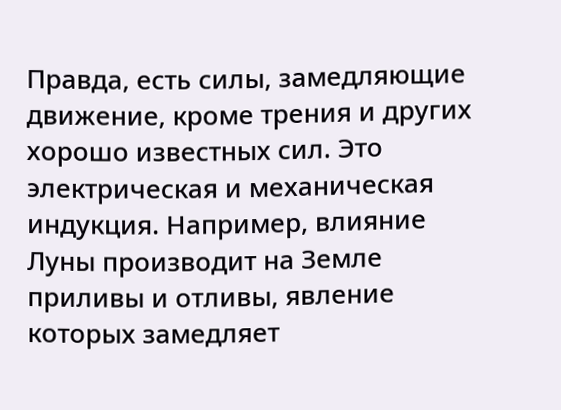Правда, есть силы, замедляющие движение, кроме трения и других хорошо известных сил. Это электрическая и механическая индукция. Например, влияние Луны производит на Земле приливы и отливы, явление которых замедляет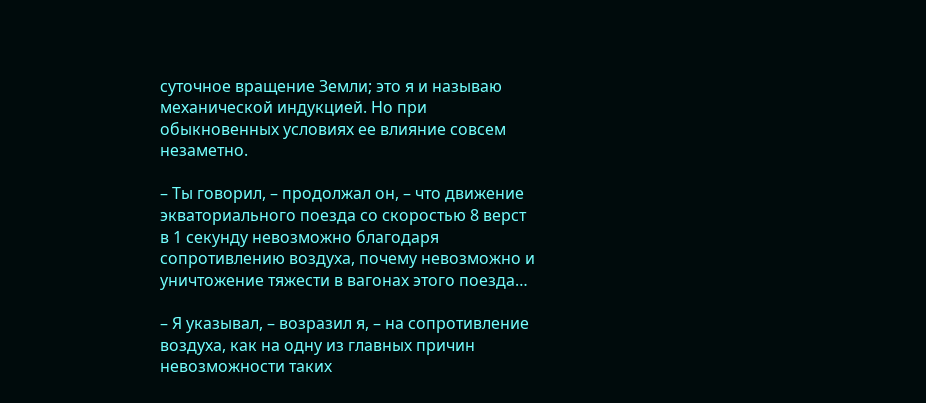суточное вращение Земли; это я и называю механической индукцией. Но при обыкновенных условиях ее влияние совсем незаметно.

– Ты говорил, – продолжал он, – что движение экваториального поезда со скоростью 8 верст в 1 секунду невозможно благодаря сопротивлению воздуха, почему невозможно и уничтожение тяжести в вагонах этого поезда…

– Я указывал, – возразил я, – на сопротивление воздуха, как на одну из главных причин невозможности таких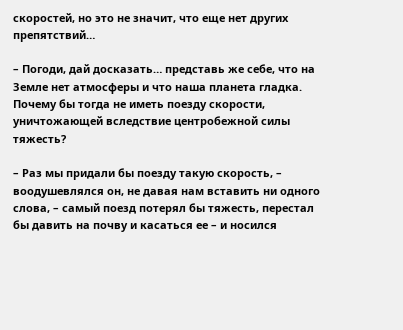скоростей, но это не значит, что еще нет других препятствий…

– Погоди, дай досказать… представь же себе, что на Земле нет атмосферы и что наша планета гладка. Почему бы тогда не иметь поезду скорости, уничтожающей вследствие центробежной силы тяжесть?

– Раз мы придали бы поезду такую скорость, – воодушевлялся он, не давая нам вставить ни одного слова, – самый поезд потерял бы тяжесть, перестал бы давить на почву и касаться ее – и носился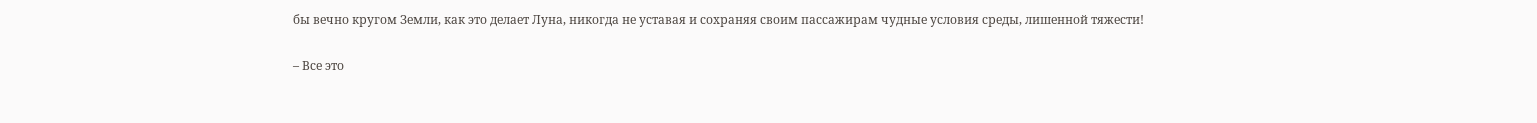бы вечно кругом Земли, как это делает Луна, никогда не уставая и сохраняя своим пассажирам чудные условия среды, лишенной тяжести!

– Все это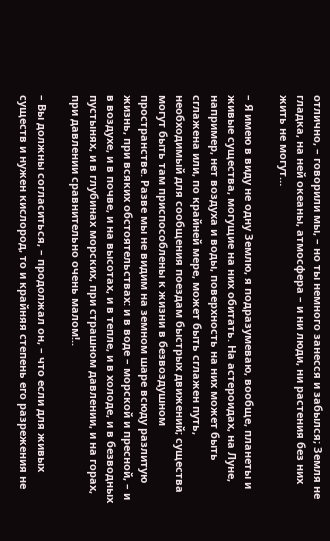отлично, – говорили мы, – но ты немного занесся и забылся; Земля не гладка, на ней океаны, атмосфера – и ни люди, ни растения без них жить не могут…

– Я имею в виду не одну Землю, я подразумеваю, вообще, планеты и живые существа, могущие на них обитать. На астероидах, на Луне, например, нет воздуха и воды, поверхность на них может быть сглажена или, по крайней мере, может быть сглажен путь, необходимый для сообщения поездам быстрых движений; существа могут быть там приспособлены к жизни в безвоздушном пространстве. Разве мы не видим на земном шаре всюду разлитую жизнь, при всяких обстоятельствах: и в воде – морской и пресной, – и в воздухе, и в почве, и на высотах, и в тепле, и в холоде, и в безводных пустынях, и в глубинах морских, при страшном давлении, и на горах, при давлении сравнительно очень малом!..

– Вы должны согласиться, – продолжал он, – что если для живых существ и нужен кислород, то и крайняя степень его разрежения не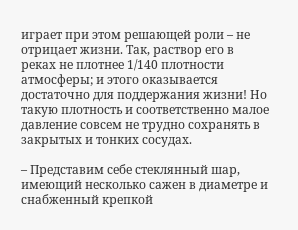играет при этом решающей роли – не отрицает жизни. Так, раствор его в реках не плотнее 1/140 плотности атмосферы; и этого оказывается достаточно для поддержания жизни! Но такую плотность и соответственно малое давление совсем не трудно сохранять в закрытых и тонких сосудах.

– Представим себе стеклянный шар, имеющий несколько сажен в диаметре и снабженный крепкой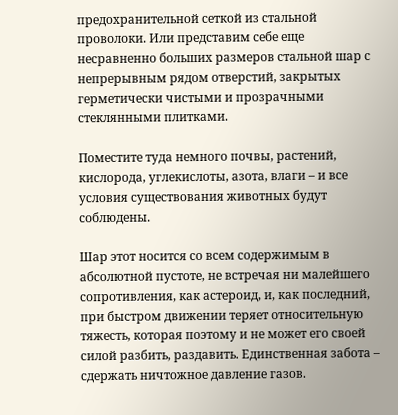предохранительной сеткой из стальной проволоки. Или представим себе еще несравненно больших размеров стальной шар с непрерывным рядом отверстий, закрытых герметически чистыми и прозрачными стеклянными плитками.

Поместите туда немного почвы, растений, кислорода, углекислоты, азота, влаги – и все условия существования животных будут соблюдены.

Шар этот носится со всем содержимым в абсолютной пустоте, не встречая ни малейшего сопротивления, как астероид, и, как последний, при быстром движении теряет относительную тяжесть, которая поэтому и не может его своей силой разбить, раздавить. Единственная забота – сдержать ничтожное давление газов.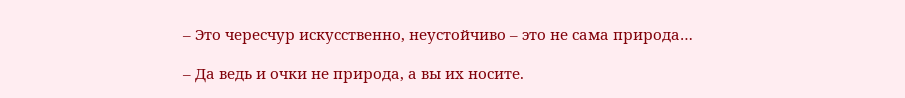– Это чересчур искусственно, неустойчиво – это не сама природа…

– Да ведь и очки не природа, а вы их носите.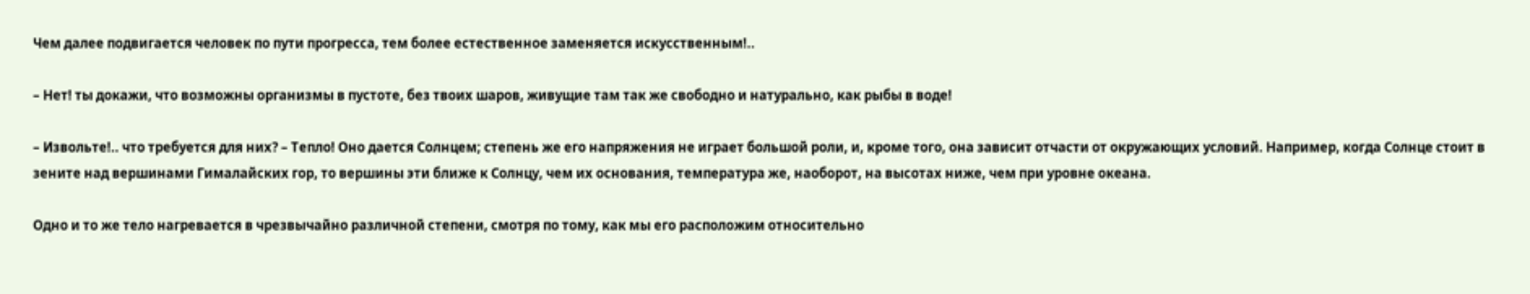Чем далее подвигается человек по пути прогресса, тем более естественное заменяется искусственным!..

– Нет! ты докажи, что возможны организмы в пустоте, без твоих шаров, живущие там так же свободно и натурально, как рыбы в воде!

– Извольте!.. что требуется для них? – Тепло! Оно дается Солнцем; степень же его напряжения не играет большой роли, и, кроме того, она зависит отчасти от окружающих условий. Например, когда Солнце стоит в зените над вершинами Гималайских гор, то вершины эти ближе к Солнцу, чем их основания, температура же, наоборот, на высотах ниже, чем при уровне океана.

Одно и то же тело нагревается в чрезвычайно различной степени, смотря по тому, как мы его расположим относительно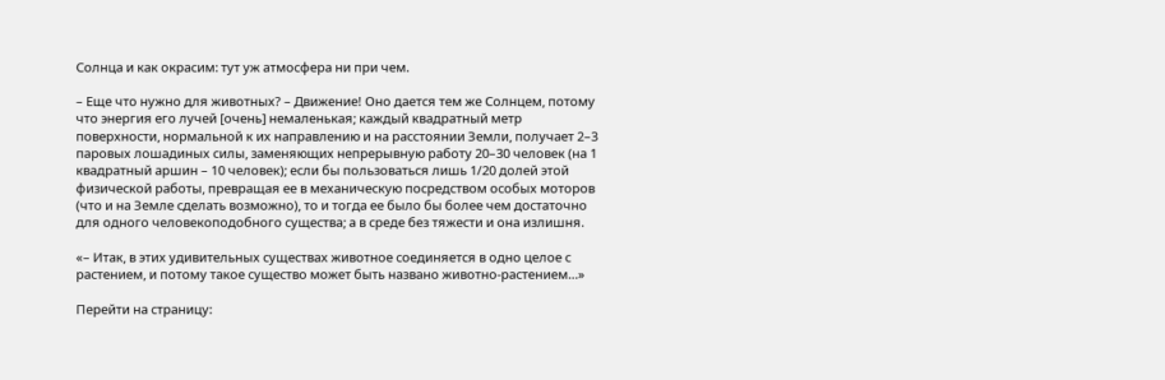Солнца и как окрасим: тут уж атмосфера ни при чем.

– Еще что нужно для животных? – Движение! Оно дается тем же Солнцем, потому что энергия его лучей [очень] немаленькая; каждый квадратный метр поверхности, нормальной к их направлению и на расстоянии Земли, получает 2–3 паровых лошадиных силы, заменяющих непрерывную работу 20–30 человек (на 1 квадратный аршин – 10 человек); если бы пользоваться лишь 1/20 долей этой физической работы, превращая ее в механическую посредством особых моторов (что и на Земле сделать возможно), то и тогда ее было бы более чем достаточно для одного человекоподобного существа; а в среде без тяжести и она излишня.

«– Итак, в этих удивительных существах животное соединяется в одно целое с растением, и потому такое существо может быть названо животно-растением…»

Перейти на страницу: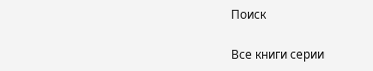Поиск

Все книги серии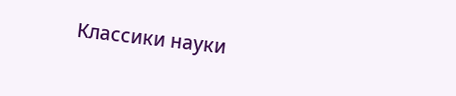Классики науки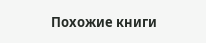Похожие книги